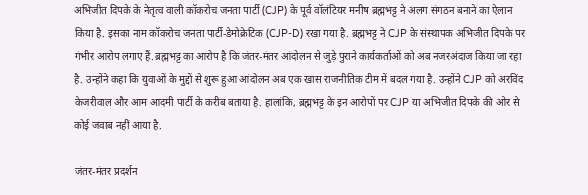अभिजीत दिपके के नेतृत्व वाली कॉकरोच जनता पार्टी (CJP) के पूर्व वॉलंटियर मनीष ब्रह्मभट्ट ने अलग संगठन बनाने का ऐलान किया है. इसका नाम कॉकरोच जनता पार्टी-डेमोक्रेटिक (CJP-D) रखा गया है. ब्रह्मभट्ट ने CJP के संस्थापक अभिजीत दिपके पर गंभीर आरोप लगाए हैं.ब्रह्मभट्ट का आरोप है कि जंतर-मंतर आंदोलन से जुड़े पुराने कार्यकर्ताओं को अब नजरअंदाज किया जा रहा है. उन्होंने कहा कि युवाओं के मुद्दों से शुरू हुआ आंदोलन अब एक खास राजनीतिक टीम में बदल गया है. उन्होंने CJP को अरविंद केजरीवाल और आम आदमी पार्टी के करीब बताया है. हालांकि, ब्रह्मभट्ट के इन आरोपों पर CJP या अभिजीत दिपके की ओर से कोई जवाब नहीं आया है.

जंतर-मंतर प्रदर्शन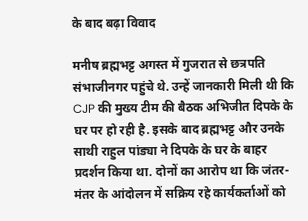के बाद बढ़ा विवाद

मनीष ब्रह्मभट्ट अगस्त में गुजरात से छत्रपति संभाजीनगर पहुंचे थे. उन्हें जानकारी मिली थी कि CJP की मुख्य टीम की बैठक अभिजीत दिपके के घर पर हो रही है. इसके बाद ब्रह्मभट्ट और उनके साथी राहुल पांड्या ने दिपके के घर के बाहर प्रदर्शन किया था. दोनों का आरोप था कि जंतर-मंतर के आंदोलन में सक्रिय रहे कार्यकर्ताओं को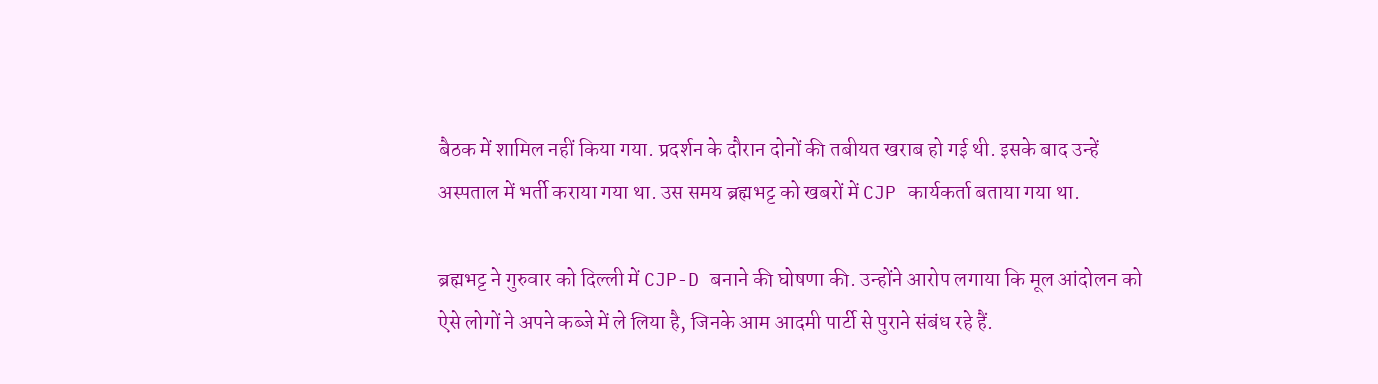बैठक में शामिल नहीं किया गया. प्रदर्शन के दौरान दोनों की तबीयत खराब हो गई थी. इसके बाद उन्हें अस्पताल में भर्ती कराया गया था. उस समय ब्रह्मभट्ट को खबरों में CJP कार्यकर्ता बताया गया था.

ब्रह्मभट्ट ने गुरुवार को दिल्ली में CJP-D बनाने की घोषणा की. उन्होंने आरोप लगाया कि मूल आंदोलन को ऐसे लोगों ने अपने कब्जे में ले लिया है, जिनके आम आदमी पार्टी से पुराने संबंध रहे हैं.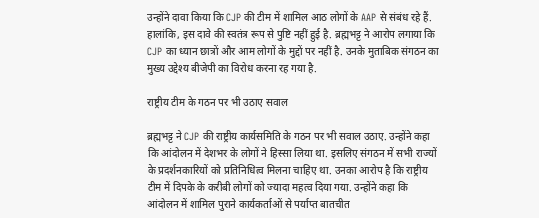उन्होंने दावा किया कि CJP की टीम में शामिल आठ लोगों के AAP से संबंध रहे हैं. हालांकि, इस दावे की स्वतंत्र रूप से पुष्टि नहीं हुई है. ब्रह्मभट्ट ने आरोप लगाया कि CJP का ध्यान छात्रों और आम लोगों के मुद्दों पर नहीं है. उनके मुताबिक संगठन का मुख्य उद्देश्य बीजेपी का विरोध करना रह गया है.

राष्ट्रीय टीम के गठन पर भी उठाए सवाल

ब्रह्मभट्ट ने CJP की राष्ट्रीय कार्यसमिति के गठन पर भी सवाल उठाए. उन्होंने कहा कि आंदोलन में देशभर के लोगों ने हिस्सा लिया था. इसलिए संगठन में सभी राज्यों के प्रदर्शनकारियों को प्रतिनिधित्व मिलना चाहिए था. उनका आरोप है कि राष्ट्रीय टीम में दिपके के करीबी लोगों को ज्यादा महत्व दिया गया. उन्होंने कहा कि आंदोलन में शामिल पुराने कार्यकर्ताओं से पर्याप्त बातचीत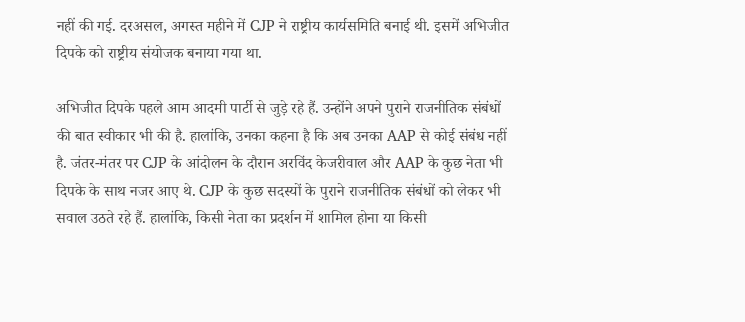नहीं की गई. दरअसल, अगस्त महीने में CJP ने राष्ट्रीय कार्यसमिति बनाई थी. इसमें अभिजीत दिपके को राष्ट्रीय संयोजक बनाया गया था.

अभिजीत दिपके पहले आम आदमी पार्टी से जुड़े रहे हैं. उन्होंने अपने पुराने राजनीतिक संबंधों की बात स्वीकार भी की है. हालांकि, उनका कहना है कि अब उनका AAP से कोई संबंध नहीं है. जंतर-मंतर पर CJP के आंदोलन के दौरान अरविंद केजरीवाल और AAP के कुछ नेता भी दिपके के साथ नजर आए थे. CJP के कुछ सदस्यों के पुराने राजनीतिक संबंधों को लेकर भी सवाल उठते रहे हैं. हालांकि, किसी नेता का प्रदर्शन में शामिल होना या किसी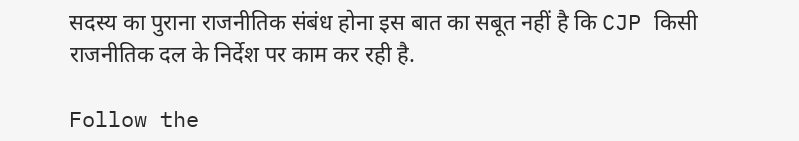सदस्य का पुराना राजनीतिक संबंध होना इस बात का सबूत नहीं है कि CJP किसी राजनीतिक दल के निर्देश पर काम कर रही है.

Follow the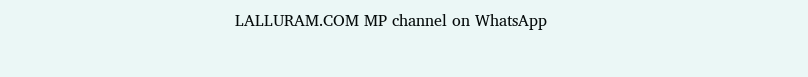LALLURAM.COM MP channel on WhatsApp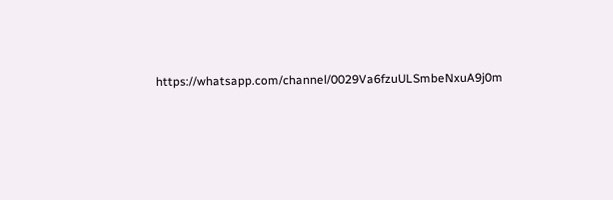https://whatsapp.com/channel/0029Va6fzuULSmbeNxuA9j0m